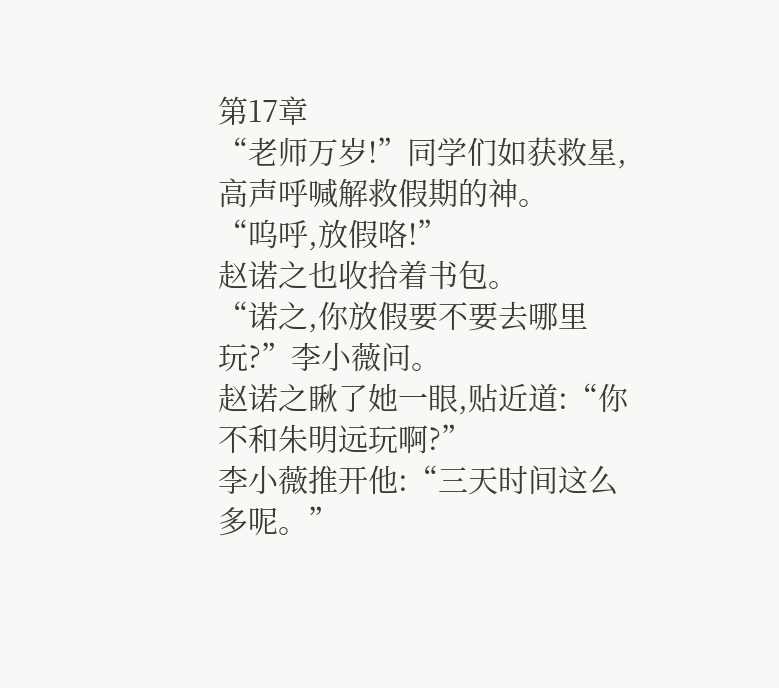第17章
“老师万岁!”同学们如获救星,高声呼喊解救假期的神。
“呜呼,放假咯!”
赵诺之也收拾着书包。
“诺之,你放假要不要去哪里玩?”李小薇问。
赵诺之瞅了她一眼,贴近道:“你不和朱明远玩啊?”
李小薇推开他:“三天时间这么多呢。”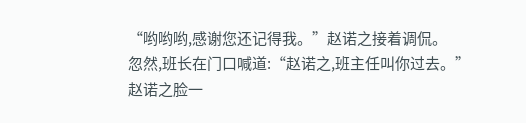“哟哟哟,感谢您还记得我。”赵诺之接着调侃。
忽然,班长在门口喊道:“赵诺之,班主任叫你过去。”
赵诺之脸一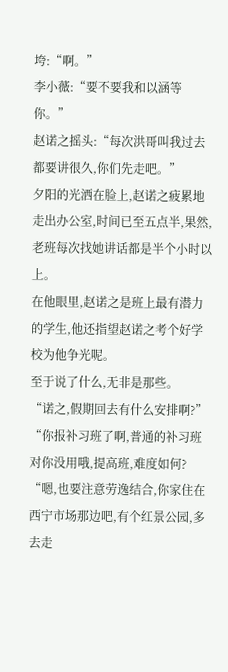垮:“啊。”
李小薇:“要不要我和以涵等你。”
赵诺之摇头:“每次洪哥叫我过去都要讲很久,你们先走吧。”
夕阳的光洒在脸上,赵诺之疲累地走出办公室,时间已至五点半,果然,老班每次找她讲话都是半个小时以上。
在他眼里,赵诺之是班上最有潜力的学生,他还指望赵诺之考个好学校为他争光呢。
至于说了什么,无非是那些。
“诺之,假期回去有什么安排啊?”
“你报补习班了啊,普通的补习班对你没用哦,提高班,难度如何?
“嗯,也要注意劳逸结合,你家住在西宁市场那边吧,有个红景公园,多去走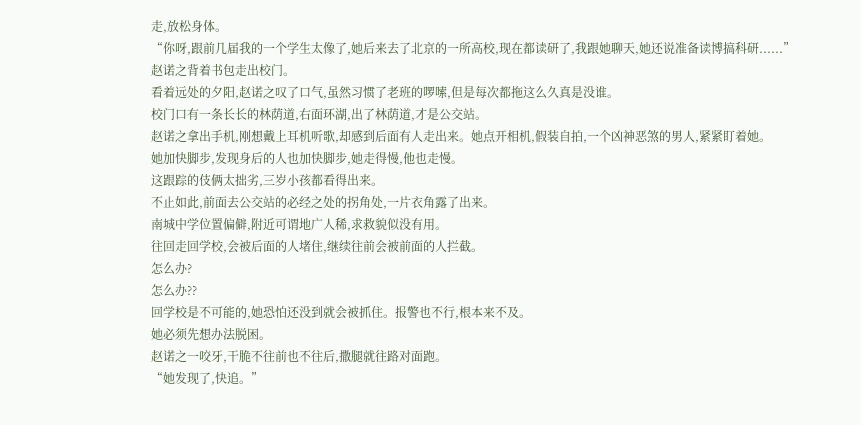走,放松身体。
“你呀,跟前几届我的一个学生太像了,她后来去了北京的一所高校,现在都读研了,我跟她聊天,她还说准备读博搞科研......”
赵诺之背着书包走出校门。
看着远处的夕阳,赵诺之叹了口气,虽然习惯了老班的啰嗦,但是每次都拖这么久真是没谁。
校门口有一条长长的林荫道,右面环湖,出了林荫道,才是公交站。
赵诺之拿出手机,刚想戴上耳机听歌,却感到后面有人走出来。她点开相机,假装自拍,一个凶神恶煞的男人,紧紧盯着她。
她加快脚步,发现身后的人也加快脚步,她走得慢,他也走慢。
这跟踪的伎俩太拙劣,三岁小孩都看得出来。
不止如此,前面去公交站的必经之处的拐角处,一片衣角露了出来。
南城中学位置偏僻,附近可谓地广人稀,求救貌似没有用。
往回走回学校,会被后面的人堵住,继续往前会被前面的人拦截。
怎么办?
怎么办??
回学校是不可能的,她恐怕还没到就会被抓住。报警也不行,根本来不及。
她必须先想办法脱困。
赵诺之一咬牙,干脆不往前也不往后,撒腿就往路对面跑。
“她发现了,快追。”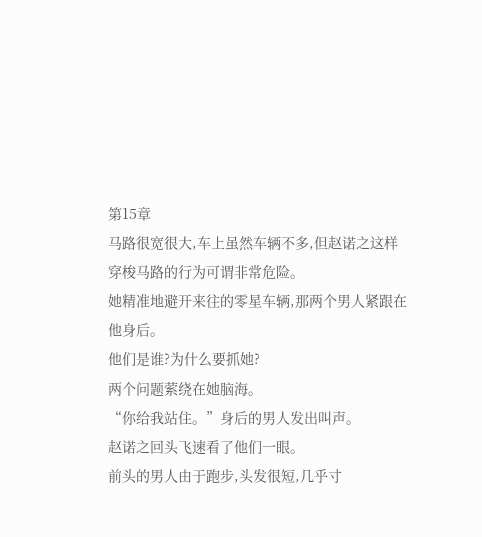第15章
马路很宽很大,车上虽然车辆不多,但赵诺之这样穿梭马路的行为可谓非常危险。
她精准地避开来往的零星车辆,那两个男人紧跟在他身后。
他们是谁?为什么要抓她?
两个问题萦绕在她脑海。
“你给我站住。”身后的男人发出叫声。
赵诺之回头飞速看了他们一眼。
前头的男人由于跑步,头发很短,几乎寸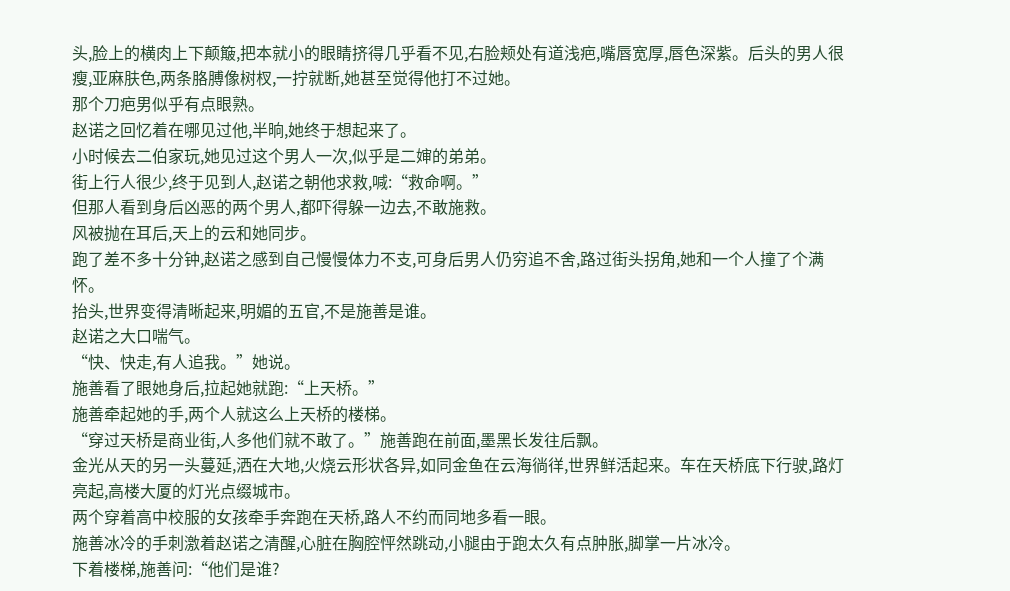头,脸上的横肉上下颠簸,把本就小的眼睛挤得几乎看不见,右脸颊处有道浅疤,嘴唇宽厚,唇色深紫。后头的男人很瘦,亚麻肤色,两条胳膊像树杈,一拧就断,她甚至觉得他打不过她。
那个刀疤男似乎有点眼熟。
赵诺之回忆着在哪见过他,半晌,她终于想起来了。
小时候去二伯家玩,她见过这个男人一次,似乎是二婶的弟弟。
街上行人很少,终于见到人,赵诺之朝他求救,喊:“救命啊。”
但那人看到身后凶恶的两个男人,都吓得躲一边去,不敢施救。
风被抛在耳后,天上的云和她同步。
跑了差不多十分钟,赵诺之感到自己慢慢体力不支,可身后男人仍穷追不舍,路过街头拐角,她和一个人撞了个满怀。
抬头,世界变得清晰起来,明媚的五官,不是施善是谁。
赵诺之大口喘气。
“快、快走,有人追我。”她说。
施善看了眼她身后,拉起她就跑:“上天桥。”
施善牵起她的手,两个人就这么上天桥的楼梯。
“穿过天桥是商业街,人多他们就不敢了。”施善跑在前面,墨黑长发往后飘。
金光从天的另一头蔓延,洒在大地,火烧云形状各异,如同金鱼在云海徜徉,世界鲜活起来。车在天桥底下行驶,路灯亮起,高楼大厦的灯光点缀城市。
两个穿着高中校服的女孩牵手奔跑在天桥,路人不约而同地多看一眼。
施善冰冷的手刺激着赵诺之清醒,心脏在胸腔怦然跳动,小腿由于跑太久有点肿胀,脚掌一片冰冷。
下着楼梯,施善问:“他们是谁?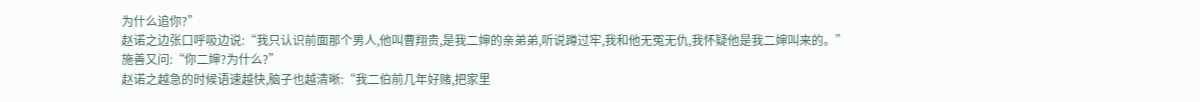为什么追你?”
赵诺之边张口呼吸边说:“我只认识前面那个男人,他叫曹翔贵,是我二婶的亲弟弟,听说蹲过牢,我和他无冤无仇,我怀疑他是我二婶叫来的。”
施善又问:“你二婶?为什么?”
赵诺之越急的时候语速越快,脑子也越清晰:“我二伯前几年好赌,把家里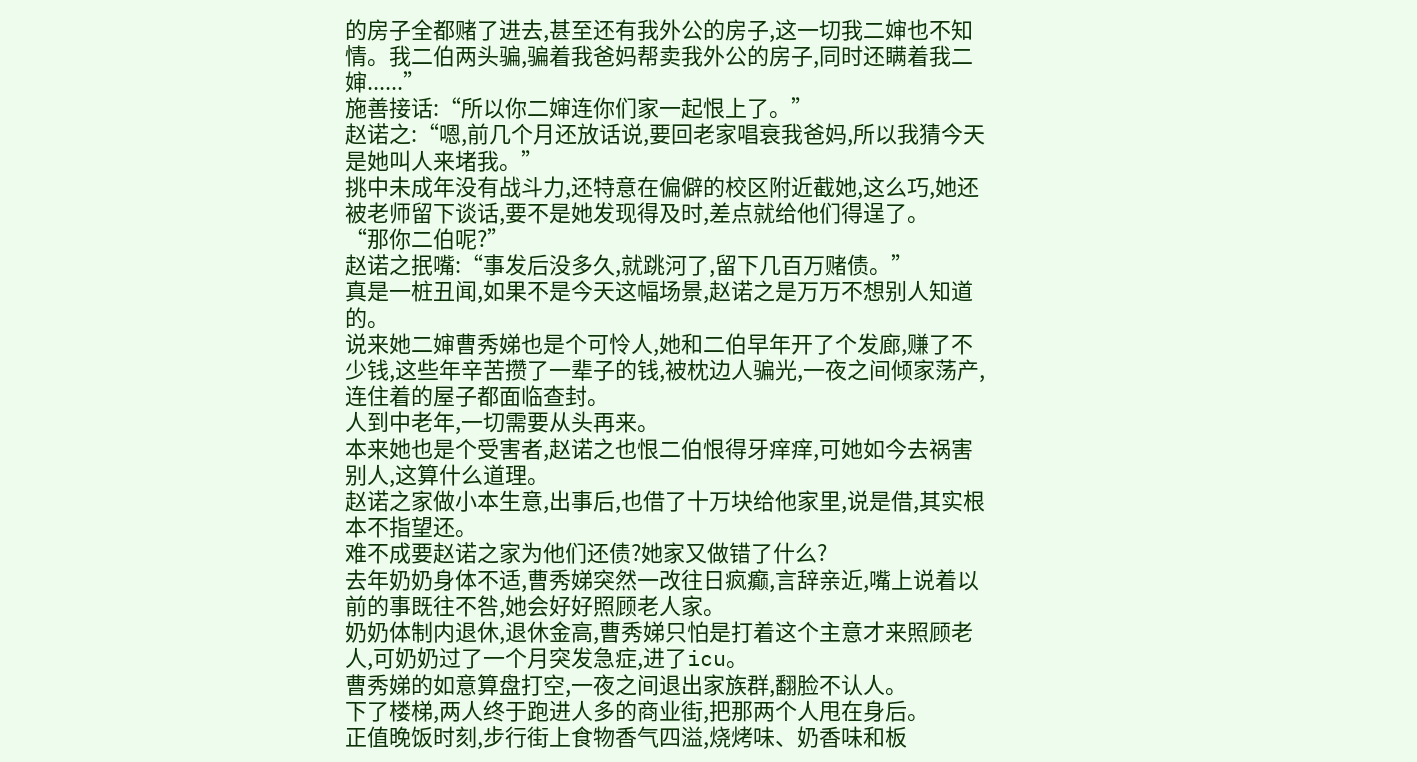的房子全都赌了进去,甚至还有我外公的房子,这一切我二婶也不知情。我二伯两头骗,骗着我爸妈帮卖我外公的房子,同时还瞒着我二婶......”
施善接话:“所以你二婶连你们家一起恨上了。”
赵诺之:“嗯,前几个月还放话说,要回老家唱衰我爸妈,所以我猜今天是她叫人来堵我。”
挑中未成年没有战斗力,还特意在偏僻的校区附近截她,这么巧,她还被老师留下谈话,要不是她发现得及时,差点就给他们得逞了。
“那你二伯呢?”
赵诺之抿嘴:“事发后没多久,就跳河了,留下几百万赌债。”
真是一桩丑闻,如果不是今天这幅场景,赵诺之是万万不想别人知道的。
说来她二婶曹秀娣也是个可怜人,她和二伯早年开了个发廊,赚了不少钱,这些年辛苦攒了一辈子的钱,被枕边人骗光,一夜之间倾家荡产,连住着的屋子都面临查封。
人到中老年,一切需要从头再来。
本来她也是个受害者,赵诺之也恨二伯恨得牙痒痒,可她如今去祸害别人,这算什么道理。
赵诺之家做小本生意,出事后,也借了十万块给他家里,说是借,其实根本不指望还。
难不成要赵诺之家为他们还债?她家又做错了什么?
去年奶奶身体不适,曹秀娣突然一改往日疯癫,言辞亲近,嘴上说着以前的事既往不咎,她会好好照顾老人家。
奶奶体制内退休,退休金高,曹秀娣只怕是打着这个主意才来照顾老人,可奶奶过了一个月突发急症,进了icu。
曹秀娣的如意算盘打空,一夜之间退出家族群,翻脸不认人。
下了楼梯,两人终于跑进人多的商业街,把那两个人甩在身后。
正值晚饭时刻,步行街上食物香气四溢,烧烤味、奶香味和板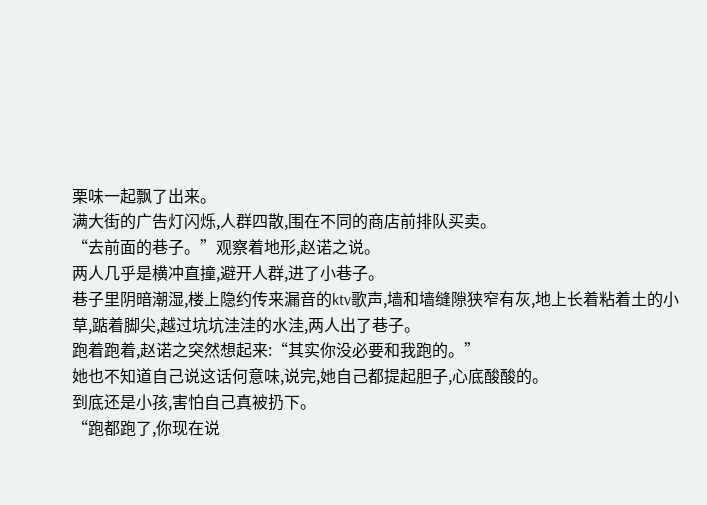栗味一起飘了出来。
满大街的广告灯闪烁,人群四散,围在不同的商店前排队买卖。
“去前面的巷子。”观察着地形,赵诺之说。
两人几乎是横冲直撞,避开人群,进了小巷子。
巷子里阴暗潮湿,楼上隐约传来漏音的ktv歌声,墙和墙缝隙狭窄有灰,地上长着粘着土的小草,踮着脚尖,越过坑坑洼洼的水洼,两人出了巷子。
跑着跑着,赵诺之突然想起来:“其实你没必要和我跑的。”
她也不知道自己说这话何意味,说完,她自己都提起胆子,心底酸酸的。
到底还是小孩,害怕自己真被扔下。
“跑都跑了,你现在说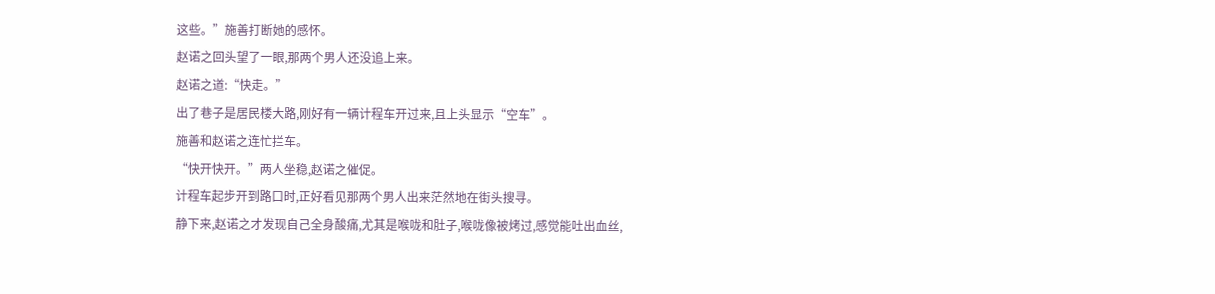这些。”施善打断她的感怀。
赵诺之回头望了一眼,那两个男人还没追上来。
赵诺之道:“快走。”
出了巷子是居民楼大路,刚好有一辆计程车开过来,且上头显示“空车”。
施善和赵诺之连忙拦车。
“快开快开。”两人坐稳,赵诺之催促。
计程车起步开到路口时,正好看见那两个男人出来茫然地在街头搜寻。
静下来,赵诺之才发现自己全身酸痛,尤其是喉咙和肚子,喉咙像被烤过,感觉能吐出血丝,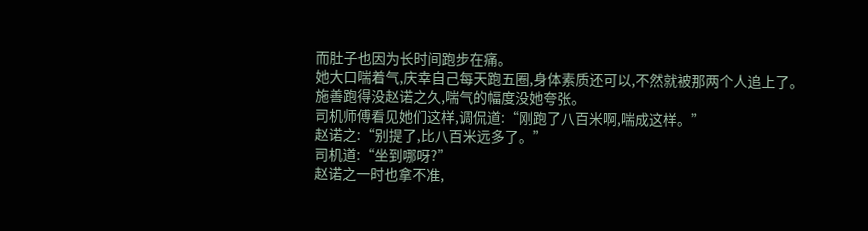而肚子也因为长时间跑步在痛。
她大口喘着气,庆幸自己每天跑五圈,身体素质还可以,不然就被那两个人追上了。
施善跑得没赵诺之久,喘气的幅度没她夸张。
司机师傅看见她们这样,调侃道:“刚跑了八百米啊,喘成这样。”
赵诺之:“别提了,比八百米远多了。”
司机道:“坐到哪呀?”
赵诺之一时也拿不准,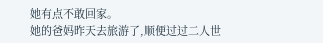她有点不敢回家。
她的爸妈昨天去旅游了,顺便过过二人世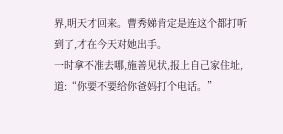界,明天才回来。曹秀娣肯定是连这个都打听到了,才在今天对她出手。
一时拿不准去哪,施善见状,报上自己家住址,道:“你要不要给你爸妈打个电话。”